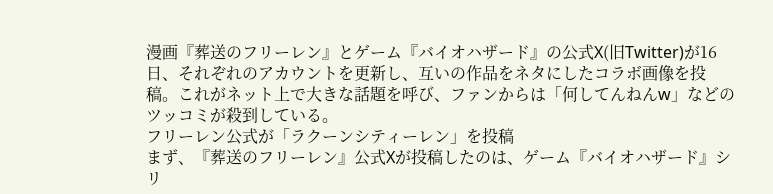漫画『葬送のフリーレン』とゲーム『バイオハザード』の公式X(旧Twitter)が16日、それぞれのアカウントを更新し、互いの作品をネタにしたコラボ画像を投稿。これがネット上で大きな話題を呼び、ファンからは「何してんねんw」などのツッコミが殺到している。
フリーレン公式が「ラクーンシティーレン」を投稿
まず、『葬送のフリーレン』公式Xが投稿したのは、ゲーム『バイオハザード』シリ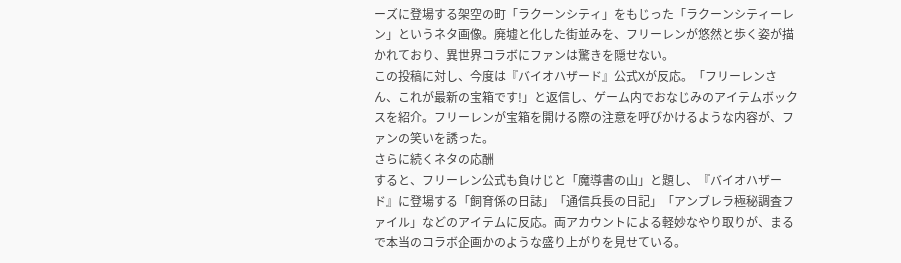ーズに登場する架空の町「ラクーンシティ」をもじった「ラクーンシティーレン」というネタ画像。廃墟と化した街並みを、フリーレンが悠然と歩く姿が描かれており、異世界コラボにファンは驚きを隠せない。
この投稿に対し、今度は『バイオハザード』公式Xが反応。「フリーレンさん、これが最新の宝箱です!」と返信し、ゲーム内でおなじみのアイテムボックスを紹介。フリーレンが宝箱を開ける際の注意を呼びかけるような内容が、ファンの笑いを誘った。
さらに続くネタの応酬
すると、フリーレン公式も負けじと「魔導書の山」と題し、『バイオハザード』に登場する「飼育係の日誌」「通信兵長の日記」「アンブレラ極秘調査ファイル」などのアイテムに反応。両アカウントによる軽妙なやり取りが、まるで本当のコラボ企画かのような盛り上がりを見せている。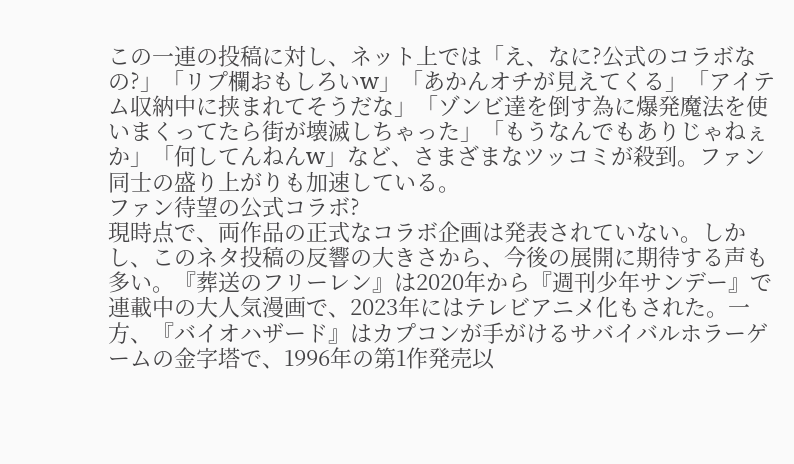この一連の投稿に対し、ネット上では「え、なに?公式のコラボなの?」「リプ欄おもしろいw」「あかんオチが見えてくる」「アイテム収納中に挟まれてそうだな」「ゾンビ達を倒す為に爆発魔法を使いまくってたら街が壊滅しちゃった」「もうなんでもありじゃねぇか」「何してんねんw」など、さまざまなツッコミが殺到。ファン同士の盛り上がりも加速している。
ファン待望の公式コラボ?
現時点で、両作品の正式なコラボ企画は発表されていない。しかし、このネタ投稿の反響の大きさから、今後の展開に期待する声も多い。『葬送のフリーレン』は2020年から『週刊少年サンデー』で連載中の大人気漫画で、2023年にはテレビアニメ化もされた。一方、『バイオハザード』はカプコンが手がけるサバイバルホラーゲームの金字塔で、1996年の第1作発売以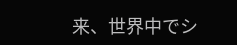来、世界中でシ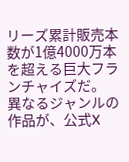リーズ累計販売本数が1億4000万本を超える巨大フランチャイズだ。
異なるジャンルの作品が、公式X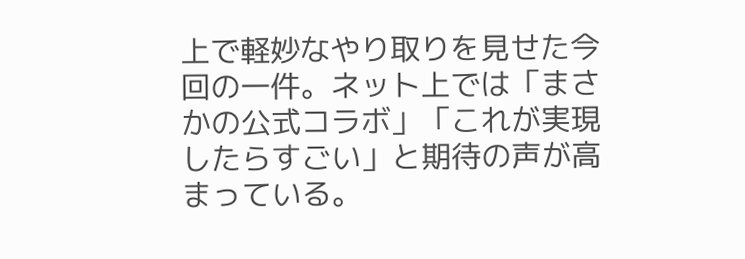上で軽妙なやり取りを見せた今回の一件。ネット上では「まさかの公式コラボ」「これが実現したらすごい」と期待の声が高まっている。